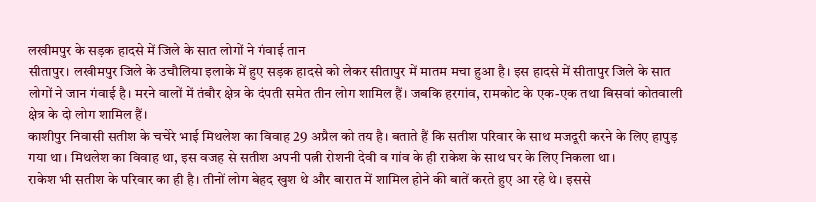लखीमपुर के सड़क हादसे में जिले के सात लोगों ने गंवाई तान
सीतापुर। लखीमपुर जिले के उचौलिया इलाके में हुए सड़क हादसे को लेकर सीतापुर में मातम मचा हुआ है। इस हादसे में सीतापुर जिले के सात लोगों ने जान गंवाई है। मरने वालों में तंबौर क्षेत्र के दंपती समेत तीन लोग शामिल हैं। जबकि हरगांव, रामकोट के एक-एक तथा बिसवां कोतवाली क्षेत्र के दो लोग शामिल हैं।
काशीपुर निवासी सतीश के चचेरे भाई मिथलेश का विवाह 29 अप्रैल को तय है। बताते हैं कि सतीश परिवार के साथ मजदूरी करने के लिए हापुड़ गया था। मिथलेश का विवाह था, इस वजह से सतीश अपनी पत्नी रोशनी देवी व गांव के ही राकेश के साथ घर के लिए निकला था।
राकेश भी सतीश के परिवार का ही है। तीनों लोग बेहद खुश थे और बारात में शामिल होने की बातें करते हुए आ रहे थे। इससे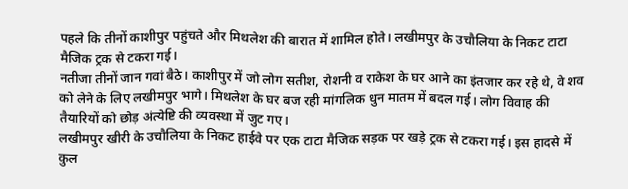पहले कि तीनों काशीपुर पहुंचते और मिथलेश की बारात में शामिल होते। लखीमपुर के उचौलिया के निकट टाटा मैजिक ट्रक से टकरा गई।
नतीजा तीनों जान गवां बैठे। काशीपुर में जो लोग सतीश, रोशनी व राकेश के घर आने का इंतजार कर रहे थे, वे शव को लेने के लिए लखीमपुर भागे। मिथलेश के घर बज रही मांगलिक धुन मातम में बदल गई। लोग विवाह की तैयारियों को छोड़ अंत्येष्टि की व्यवस्था में जुट गए।
लखीमपुर खीरी के उचौलिया के निकट हाईवे पर एक टाटा मैजिक सड़क पर खड़े ट्रक से टकरा गई। इस हादसे में कुल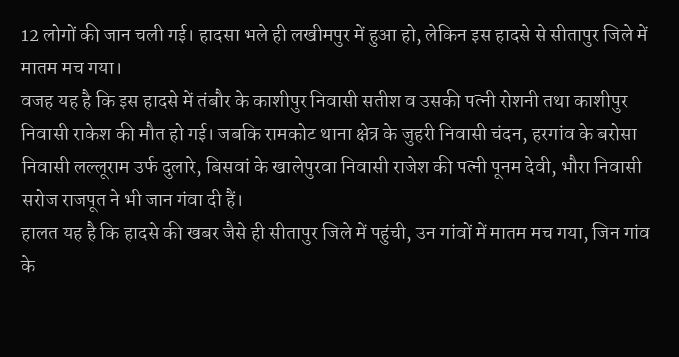12 लोगों की जान चली गई। हादसा भले ही लखीमपुर में हुआ हो, लेकिन इस हादसे से सीतापुर जिले में मातम मच गया।
वजह यह है कि इस हादसे में तंबौर के काशीपुर निवासी सतीश व उसकी पत्नी रोशनी तथा काशीपुर निवासी राकेश की मौत हो गई। जबकि रामकोट थाना क्षेत्र के जुहरी निवासी चंदन, हरगांव के बरोसा निवासी लल्लूराम उर्फ दुलारे, बिसवां के खालेपुरवा निवासी राजेश की पत्नी पूनम देवी, भौरा निवासी सरोज राजपूत ने भी जान गंवा दी हैं।
हालत यह है कि हादसे की खबर जैसे ही सीतापुर जिले में पहुंची, उन गांवों में मातम मच गया, जिन गांव के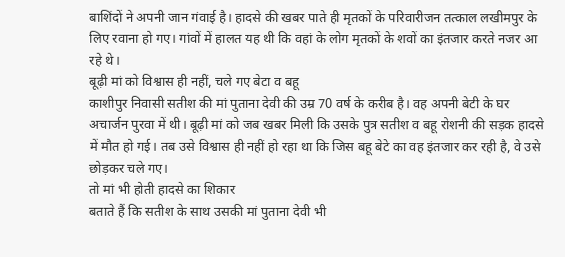बाशिंदों ने अपनी जान गंवाई है। हादसे की खबर पाते ही मृतकों के परिवारीजन तत्काल लखीमपुर के लिए रवाना हो गए। गांवों में हालत यह थी कि वहां के लोग मृतकों के शवों का इंतजार करते नजर आ रहे थे।
बूढ़ी मां को विश्वास ही नहीं, चले गए बेटा व बहू
काशीपुर निवासी सतीश की मां पुताना देवी की उम्र 70 वर्ष के करीब है। वह अपनी बेटी के घर अचार्जन पुरवा में थी। बूढ़ी मां को जब खबर मिली कि उसके पुत्र सतीश व बहू रोशनी की सड़क हादसे में मौत हो गई। तब उसे विश्वास ही नहीं हो रहा था कि जिस बहू बेटे का वह इंतजार कर रही है, वे उसे छोड़कर चले गए।
तो मां भी होती हादसे का शिकार
बताते हैं कि सतीश के साथ उसकी मां पुताना देवी भी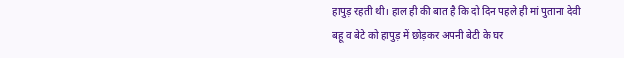हापुड़ रहती थी। हाल ही की बात है कि दो दिन पहले ही मां पुताना देवी बहू व बेटे को हापुड़ में छोड़कर अपनी बेटी के घर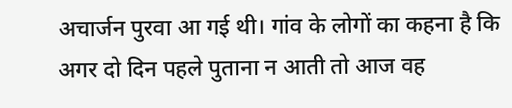अचार्जन पुरवा आ गई थी। गांव के लोगों का कहना है कि अगर दो दिन पहले पुताना न आती तो आज वह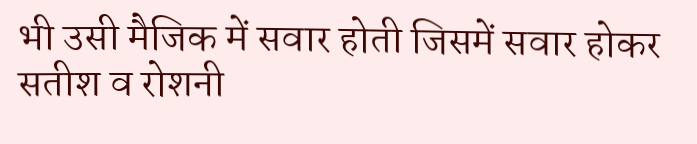भी उसी मैजिक में सवार होती जिसमें सवार होकर सतीश व रोशनी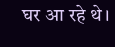घर आ रहे थे।